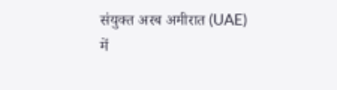संयुक्त अरब अमीरात (UAE) में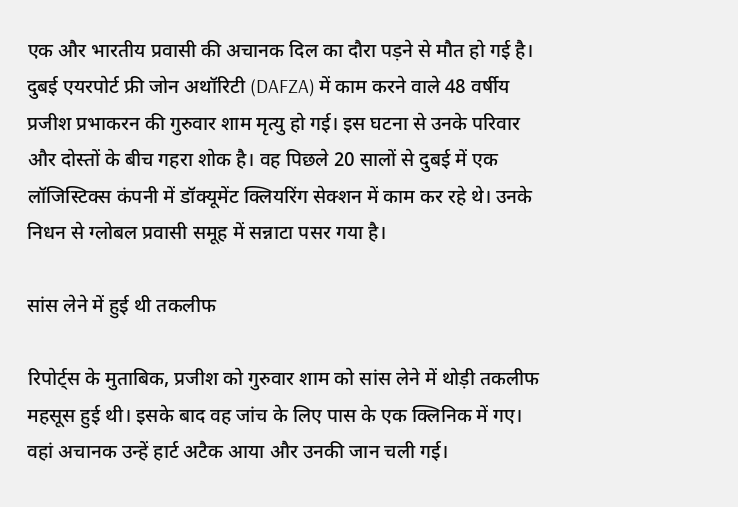एक और भारतीय प्रवासी की अचानक दिल का दौरा पड़ने से मौत हो गई है। दुबई एयरपोर्ट फ्री जोन अथॉरिटी (DAFZA) में काम करने वाले 48 वर्षीय प्रजीश प्रभाकरन की गुरुवार शाम मृत्यु हो गई। इस घटना से उनके परिवार और दोस्तों के बीच गहरा शोक है। वह पिछले 20 सालों से दुबई में एक लॉजिस्टिक्स कंपनी में डॉक्यूमेंट क्लियरिंग सेक्शन में काम कर रहे थे। उनके निधन से ग्लोबल प्रवासी समूह में सन्नाटा पसर गया है।

सांस लेने में हुई थी तकलीफ

रिपोर्ट्स के मुताबिक, प्रजीश को गुरुवार शाम को सांस लेने में थोड़ी तकलीफ महसूस हुई थी। इसके बाद वह जांच के लिए पास के एक क्लिनिक में गए। वहां अचानक उन्हें हार्ट अटैक आया और उनकी जान चली गई।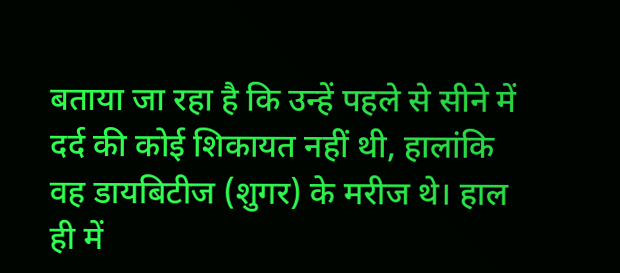बताया जा रहा है कि उन्हें पहले से सीने में दर्द की कोई शिकायत नहीं थी, हालांकि वह डायबिटीज (शुगर) के मरीज थे। हाल ही में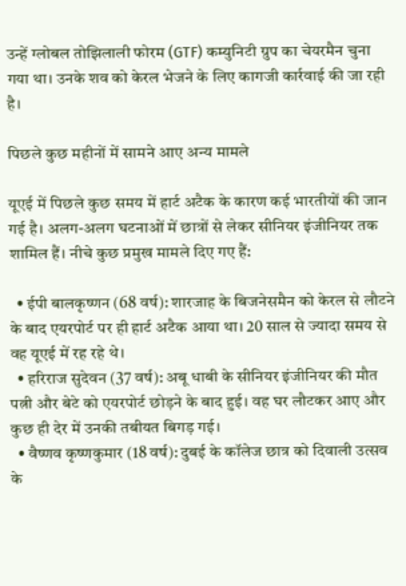उन्हें ग्लोबल तोझिलाली फोरम (GTF) कम्युनिटी ग्रुप का चेयरमैन चुना गया था। उनके शव को केरल भेजने के लिए कागजी कार्रवाई की जा रही है।

पिछले कुछ महीनों में सामने आए अन्य मामले

यूएई में पिछले कुछ समय में हार्ट अटैक के कारण कई भारतीयों की जान गई है। अलग-अलग घटनाओं में छात्रों से लेकर सीनियर इंजीनियर तक शामिल हैं। नीचे कुछ प्रमुख मामले दिए गए हैं:

  • ईपी बालकृष्णन (68 वर्ष): शारजाह के बिजनेसमैन को केरल से लौटने के बाद एयरपोर्ट पर ही हार्ट अटैक आया था। 20 साल से ज्यादा समय से वह यूएई में रह रहे थे।
  • हरिराज सुदेवन (37 वर्ष): अबू धाबी के सीनियर इंजीनियर की मौत पत्नी और बेटे को एयरपोर्ट छोड़ने के बाद हुई। वह घर लौटकर आए और कुछ ही देर में उनकी तबीयत बिगड़ गई।
  • वैष्णव कृष्णकुमार (18 वर्ष): दुबई के कॉलेज छात्र को दिवाली उत्सव के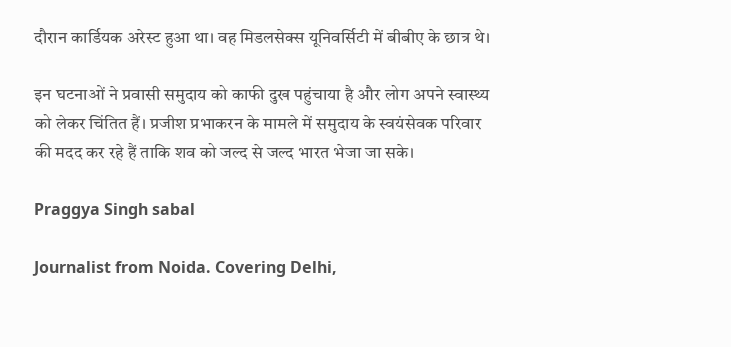दौरान कार्डियक अरेस्ट हुआ था। वह मिडलसेक्स यूनिवर्सिटी में बीबीए के छात्र थे।

इन घटनाओं ने प्रवासी समुदाय को काफी दुख पहुंचाया है और लोग अपने स्वास्थ्य को लेकर चिंतित हैं। प्रजीश प्रभाकरन के मामले में समुदाय के स्वयंसेवक परिवार की मदद कर रहे हैं ताकि शव को जल्द से जल्द भारत भेजा जा सके।

Praggya Singh sabal

Journalist from Noida. Covering Delhi,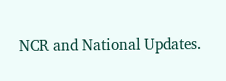NCR and National Updates.